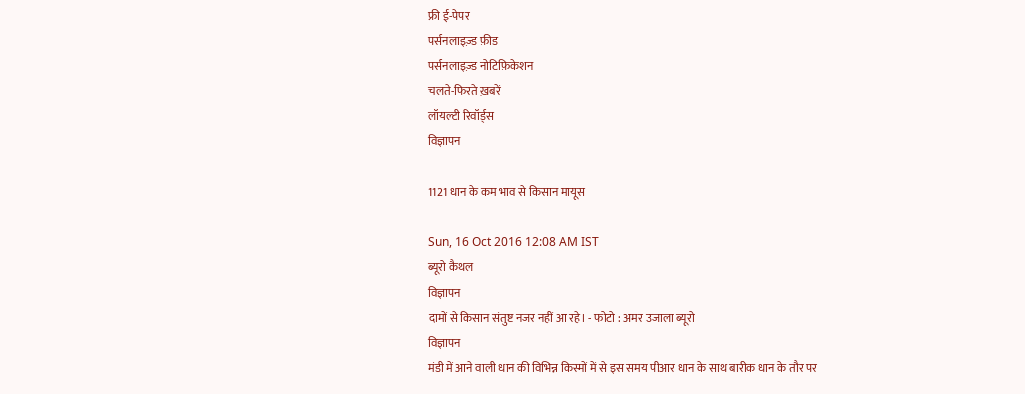फ्री ई-पेपर
पर्सनलाइज़्ड फ़ीड
पर्सनलाइज़्ड नोटिफ़िकेशन
चलते-फिरते ख़बरें
लॉयल्टी रिवॉर्ड्स
विज्ञापन

1121 धान के कम भाव से किसान मायूस

Sun, 16 Oct 2016 12:08 AM IST
ब्यूरो कैथल
विज्ञापन
दामों से किसान संतुष्ट नजर नहीं आ रहे। - फोटो : अमर उजाला ब्यूरो
विज्ञापन
मंडी में आने वाली धान की विभिन्न किस्मों में से इस समय पीआर धान के साथ बारीक धान के तौर पर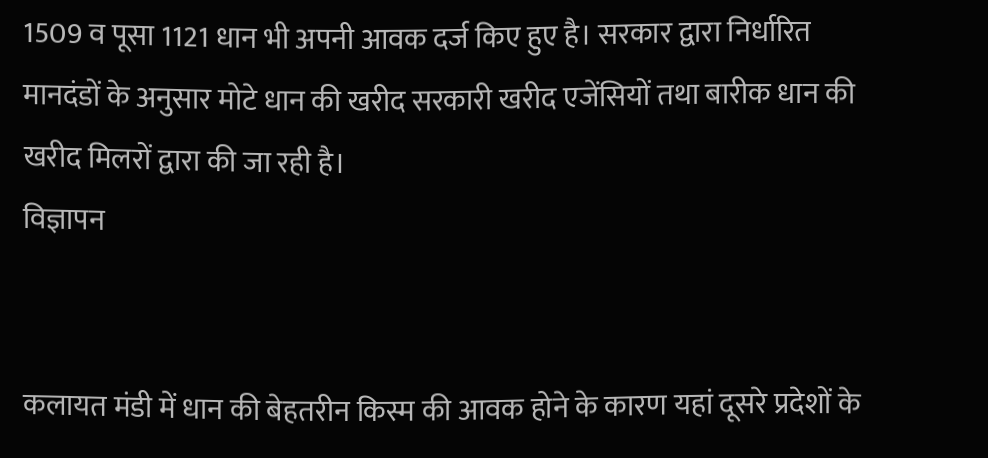1509 व पूसा 1121 धान भी अपनी आवक दर्ज किए हुए है। सरकार द्वारा निर्धारित मानदंडों के अनुसार मोटे धान की खरीद सरकारी खरीद एजेंसियों तथा बारीक धान की खरीद मिलरों द्वारा की जा रही है।
विज्ञापन


कलायत मंडी में धान की बेहतरीन किस्म की आवक होने के कारण यहां दूसरे प्रदेशों के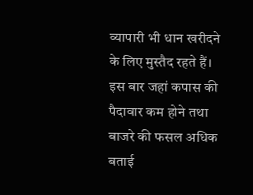व्यापारी भी धान खरीदने के लिए मुस्तैद रहते हैं। इस बार जहां कपास की पैदावार कम होने तथा बाजरे की फसल अधिक बताई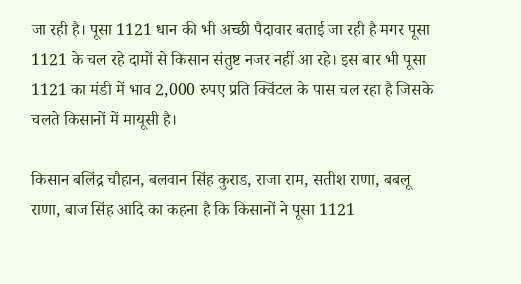जा रही है। पूसा 1121 धान की भी अच्छी पैदावार बताई जा रही है मगर पूसा 1121 के चल रहे दामों से किसान संतुष्ट नजर नहीं आ रहे। इस बार भी पूसा 1121 का मंडी में भाव 2,000 रुपए प्रति क्विंटल के पास चल रहा है जिसके चलते किसानों में मायूसी है।

किसान बलिंद्र चौहान, बलवान सिंह कुराड, राजा राम, सतीश राणा, बबलू राणा, बाज सिंह आदि का कहना है कि किसानों ने पूसा 1121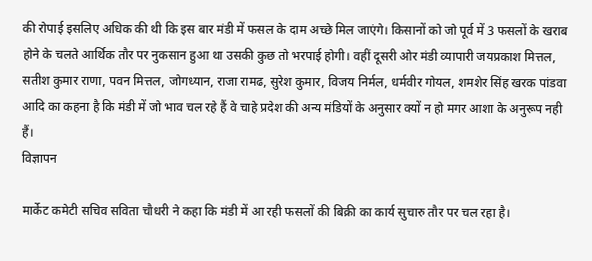की रोपाई इसलिए अधिक की थी कि इस बार मंडी में फसल के दाम अच्छे मिल जाएंगे। किसानों को जो पूर्व में 3 फसलों के खराब होने के चलते आर्थिक तौर पर नुकसान हुआ था उसकी कुछ तो भरपाई होगी। वहीं दूसरी ओर मंडी व्यापारी जयप्रकाश मित्तल, सतीश कुमार राणा, पवन मित्तल, जोगध्यान, राजा रामढ, सुरेश कुमार, विजय निर्मल, धर्मवीर गोयल, शमशेर सिंह खरक पांडवा आदि का कहना है कि मंडी में जो भाव चल रहे हैं वे चाहे प्रदेश की अन्य मंडियों के अनुसार क्यों न हो मगर आशा के अनुरूप नही हैं।
विज्ञापन

मार्केट कमेटी सचिव सविता चौधरी ने कहा कि मंडी में आ रही फसलों की बिक्री का कार्य सुचारु तौर पर चल रहा है।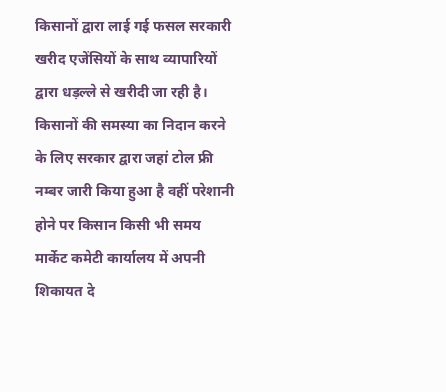किसानों द्वारा लाई गई फसल सरकारी खरीद एजेंसियों के साथ व्यापारियों द्वारा धड़ल्ले से खरीदी जा रही है। किसानों की समस्या का निदान करने के लिए सरकार द्वारा जहां टोल फ्री नम्बर जारी किया हुआ है वहीं परेशानी होने पर किसान किसी भी समय मार्केट कमेटी कार्यालय में अपनी शिकायत दे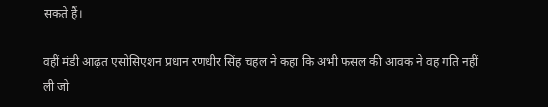सकते हैं।

वहीं मंडी आढ़त एसोसिएशन प्रधान रणधीर सिंह चहल ने कहा कि अभी फसल की आवक ने वह गति नहीं ली जो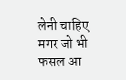लेनी चाहिए मगर जो भी फसल आ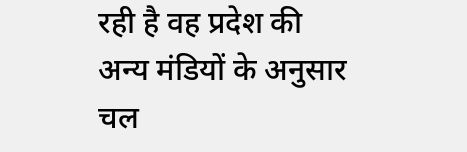रही है वह प्रदेश की अन्य मंडियों के अनुसार चल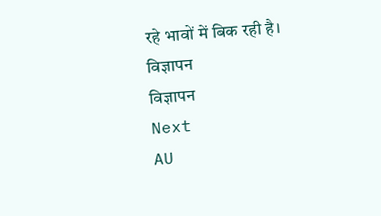रहे भावों में बिक रही है।
विज्ञापन
विज्ञापन
Next
AU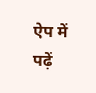ऐप में पढ़ें